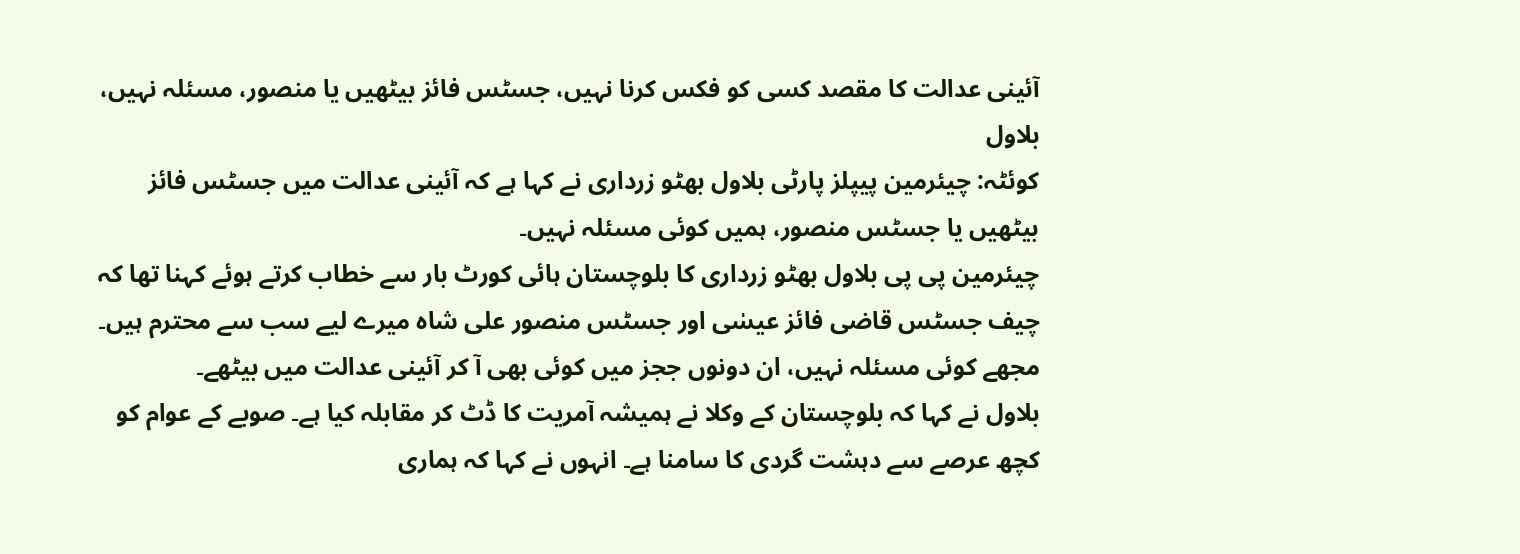آئینی عدالت کا مقصد کسی کو فکس کرنا نہیں، جسٹس فائز بیٹھیں یا منصور، مسئلہ نہیں، بلاول
کوئٹہ: چیئرمین پیپلز پارٹی بلاول بھٹو زرداری نے کہا ہے کہ آئینی عدالت میں جسٹس فائز بیٹھیں یا جسٹس منصور، ہمیں کوئی مسئلہ نہیں۔
چیئرمین پی پی بلاول بھٹو زرداری کا بلوچستان ہائی کورٹ بار سے خطاب کرتے ہوئے کہنا تھا کہ چیف جسٹس قاضی فائز عیسٰی اور جسٹس منصور علی شاہ میرے لیے سب سے محترم ہیں۔ مجھے کوئی مسئلہ نہیں، ان دونوں ججز میں کوئی بھی آ کر آئینی عدالت میں بیٹھے۔
بلاول نے کہا کہ بلوچستان کے وکلا نے ہمیشہ آمریت کا ڈٹ کر مقابلہ کیا ہے۔ صوبے کے عوام کو کچھ عرصے سے دہشت گردی کا سامنا ہے۔ انہوں نے کہا کہ ہماری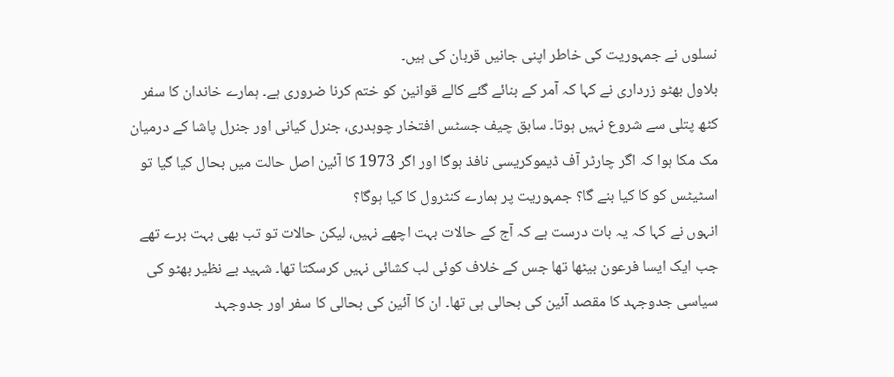نسلوں نے جمہوریت کی خاطر اپنی جانیں قربان کی ہیں۔
بلاول بھٹو زرداری نے کہا کہ آمر کے بنائے گئے کالے قوانین کو ختم کرنا ضروری ہے۔ ہمارے خاندان کا سفر کٹھ پتلی سے شروع نہیں ہوتا۔ سابق چیف جسٹس افتخار چوہدری، جنرل کیانی اور جنرل پاشا کے درمیان مک مکا ہوا کہ اگر چارٹر آف ڈیموکریسی نافذ ہوگا اور اگر 1973 کا آئین اصل حالت میں بحال کیا گیا تو اسٹیٹس کو کا کیا بنے گا؟ جمہوریت پر ہمارے کنٹرول کا کیا ہوگا؟
انہوں نے کہا کہ یہ بات درست ہے کہ آج کے حالات بہت اچھے نہیں، لیکن حالات تو تب بھی بہت برے تھے جب ایک ایسا فرعون بیٹھا تھا جس کے خلاف کوئی لب کشائی نہیں کرسکتا تھا۔ شہید بے نظیر بھٹو کی سیاسی جدوجہد کا مقصد آئین کی بحالی ہی تھا۔ ان کا آئین کی بحالی کا سفر اور جدوجہد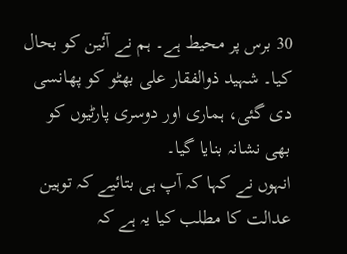30 برس پر محیط ہے۔ ہم نے آئین کو بحال کیا۔ شہید ذوالفقار علی بھٹو کو پھانسی دی گئی، ہماری اور دوسری پارٹیوں کو بھی نشانہ بنایا گیا۔
انہوں نے کہا کہ آپ ہی بتائیے کہ توہین عدالت کا مطلب کیا یہ ہے کہ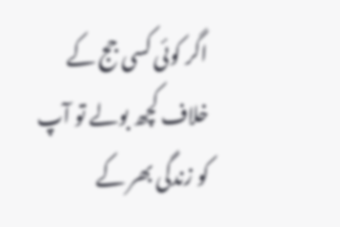اگر کوئی کسی جج کے خلاف کچھ بولے تو آپ کو زندگی بھر کے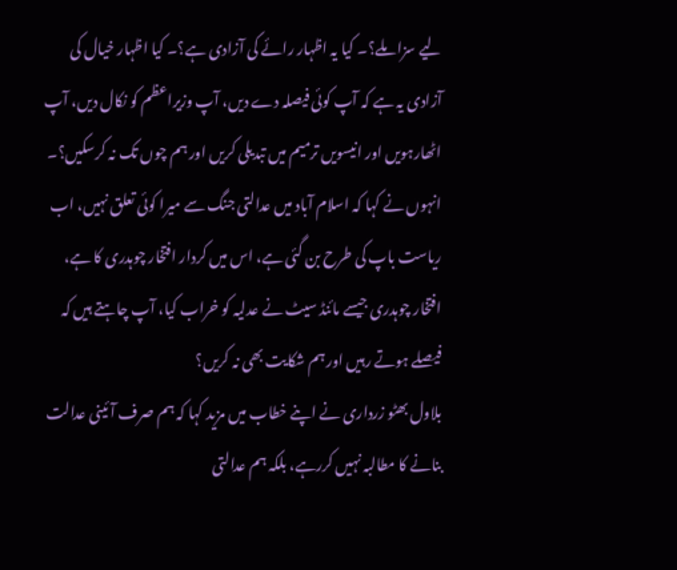لیے سزا ملے؟۔ کیا یہ اظہار رائے کی آزادی ہے؟۔ کیا اظہار خیال کی آزادی یہ ہے کہ آپ کوئی فیصلہ دے دیں، آپ وزیراعظم کو نکال دیں، آپ اٹھارہویں اور انیسویں ترمیم میں تبدیلی کریں اور ہم چوں تک نہ کرسکیں؟۔
انہوں نے کہا کہ اسلام آباد میں عدالتی جنگ سے میرا کوئی تعلق نہیں، اب ریاست باپ کی طرح بن گئی ہے، اس میں کردار افتخار چوہدری کا ہے، افتخار چوہدری جیسے مائنڈ سیٹ نے عدلیہ کو خراب کیا، آپ چاہتے ہیں کہ فیصلے ہوتے رہیں اور ہم شکایت بھی نہ کریں؟
بلاول بھٹو زرداری نے اپنے خطاب میں مزید کہا کہ ہم صرف آئینی عدالت بنانے کا مطالبہ نہیں کررہے، بلکہ ہم عدالتی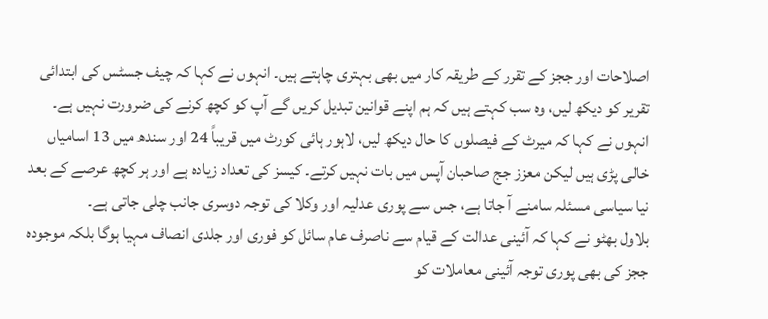اصلاحات اور ججز کے تقرر کے طریقہ کار میں بھی بہتری چاہتے ہیں۔ انہوں نے کہا کہ چیف جسٹس کی ابتدائی تقریر کو دیکھ لیں، وہ سب کہتے ہیں کہ ہم اپنے قوانین تبدیل کریں گے آپ کو کچھ کرنے کی ضرورت نہیں ہے۔
انہوں نے کہا کہ میرٹ کے فیصلوں کا حال دیکھ لیں، لاہور ہائی کورٹ میں قریباً 24 اور سندھ میں 13 اسامیاں خالی پڑی ہیں لیکن معزز جج صاحبان آپس میں بات نہیں کرتے۔ کیسز کی تعداد زیادہ ہے اور ہر کچھ عرصے کے بعد نیا سیاسی مسئلہ سامنے آ جاتا ہے، جس سے پوری عدلیہ اور وکلا کی توجہ دوسری جانب چلی جاتی ہے۔
بلاول بھٹو نے کہا کہ آئینی عدالت کے قیام سے ناصرف عام سائل کو فوری اور جلدی انصاف مہیا ہوگا بلکہ موجودہ ججز کی بھی پوری توجہ آئینی معاملات کو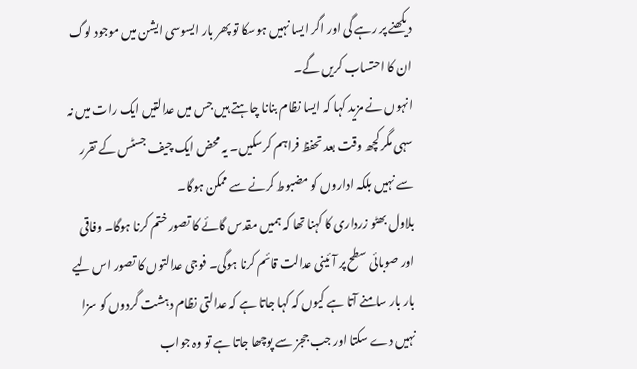دیکھنے پر رہے گی اور اگر ایسا نہیں ہوسکا تو پھر بار ایسوسی ایشن میں موجود لوگ ان کا احتساب کریں گے۔
انہوں نے مزید کہا کہ ایسا نظام بنانا چاہتے ہیں جس میں عدالتیں ایک رات میں نہ سہی مگر کچھ وقت بعد تحفظ فراہم کرسکیں۔ یہ محض ایک چیف جسٹس کے تقرر سے نہیں بلکہ اداروں کو مضبوط کرنے سے ممکن ہوگا۔
بلاول بھٹو زرداری کا کہنا تھا کہ ہمیں مقدس گائے کا تصور ختم کرنا ہوگا۔ وفاقی اور صوبائی سطح پر آئینی عدالت قائم کرنا ہوگی۔ فوجی عدالتوں کا تصور اس لیے بار بار سامنے آتا ہے کیوں کہ کہا جاتا ہے کہ عدالتی نظام دہشت گردوں کو سزا نہیں دے سکتا اور جب ججز سے پوچھا جاتا ہے تو وہ جواب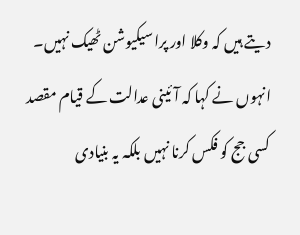دیتے ہیں کہ وکلا اور پراسیکیوشن ٹھیک نہیں۔
انہوں نے کہا کہ آئینی عدالت کے قیام مقصد کسی جج کو فکس کرنا نہیں بلکہ یہ بنیادی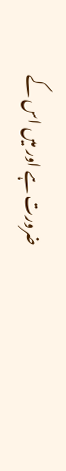ضرورت ہے اور میں اس کے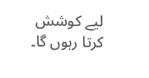لیے کوشش کرتا رہوں گا۔